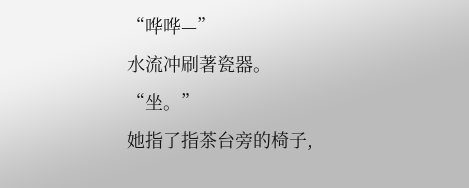“哗哗—”
水流冲刷著瓷器。
“坐。”
她指了指茶台旁的椅子,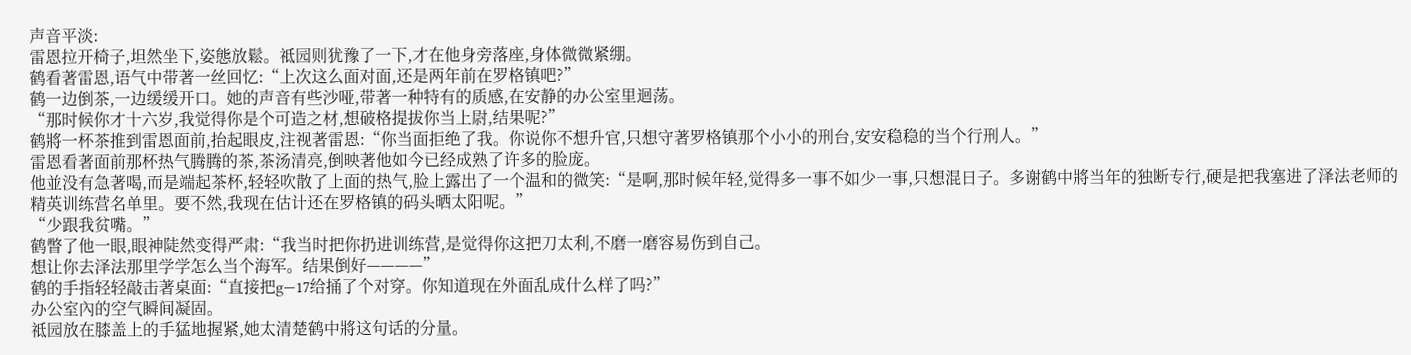声音平淡:
雷恩拉开椅子,坦然坐下,姿態放鬆。祗园则犹豫了一下,才在他身旁落座,身体微微紧绷。
鹤看著雷恩,语气中带著一丝回忆:“上次这么面对面,还是两年前在罗格镇吧?”
鹤一边倒茶,一边缓缓开口。她的声音有些沙哑,带著一种特有的质感,在安静的办公室里迴荡。
“那时候你才十六岁,我觉得你是个可造之材,想破格提拔你当上尉,结果呢?”
鹤將一杯茶推到雷恩面前,抬起眼皮,注视著雷恩:“你当面拒绝了我。你说你不想升官,只想守著罗格镇那个小小的刑台,安安稳稳的当个行刑人。”
雷恩看著面前那杯热气腾腾的茶,茶汤清亮,倒映著他如今已经成熟了许多的脸庞。
他並没有急著喝,而是端起茶杯,轻轻吹散了上面的热气,脸上露出了一个温和的微笑:“是啊,那时候年轻,觉得多一事不如少一事,只想混日子。多谢鹤中將当年的独断专行,硬是把我塞进了泽法老师的精英训练营名单里。要不然,我现在估计还在罗格镇的码头晒太阳呢。”
“少跟我贫嘴。”
鹤瞥了他一眼,眼神陡然变得严肃:“我当时把你扔进训练营,是觉得你这把刀太利,不磨一磨容易伤到自己。
想让你去泽法那里学学怎么当个海军。结果倒好————”
鹤的手指轻轻敲击著桌面:“直接把g—17给捅了个对穿。你知道现在外面乱成什么样了吗?”
办公室內的空气瞬间凝固。
祗园放在膝盖上的手猛地握紧,她太清楚鹤中將这句话的分量。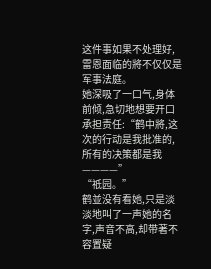这件事如果不处理好,雷恩面临的將不仅仅是军事法庭。
她深吸了一口气,身体前倾,急切地想要开口承担责任:“鹤中將,这次的行动是我批准的,所有的决策都是我————”
“祗园。”
鹤並没有看她,只是淡淡地叫了一声她的名字,声音不高,却带著不容置疑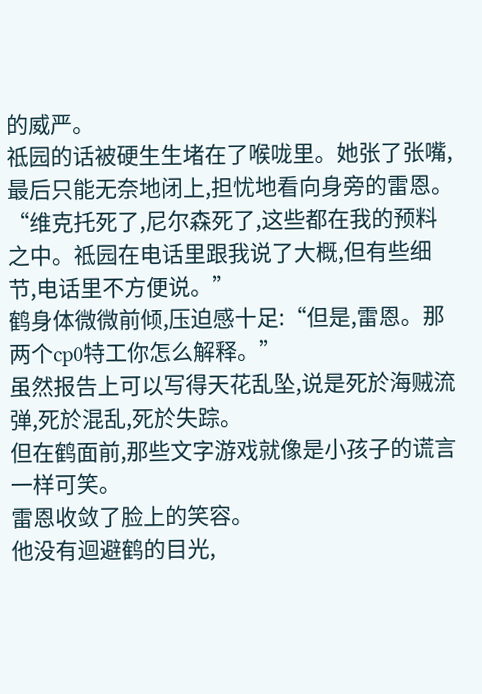的威严。
祗园的话被硬生生堵在了喉咙里。她张了张嘴,最后只能无奈地闭上,担忧地看向身旁的雷恩。
“维克托死了,尼尔森死了,这些都在我的预料之中。祗园在电话里跟我说了大概,但有些细节,电话里不方便说。”
鹤身体微微前倾,压迫感十足:“但是,雷恩。那两个cp0特工你怎么解释。”
虽然报告上可以写得天花乱坠,说是死於海贼流弹,死於混乱,死於失踪。
但在鹤面前,那些文字游戏就像是小孩子的谎言一样可笑。
雷恩收敛了脸上的笑容。
他没有迴避鹤的目光,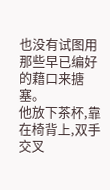也没有试图用那些早已编好的藉口来搪塞。
他放下茶杯,靠在椅背上,双手交叉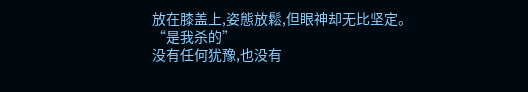放在膝盖上,姿態放鬆,但眼神却无比坚定。
“是我杀的”
没有任何犹豫,也没有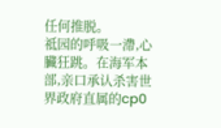任何推脱。
祗园的呼吸一滯,心臟狂跳。在海军本部,亲口承认杀害世界政府直属的cp0